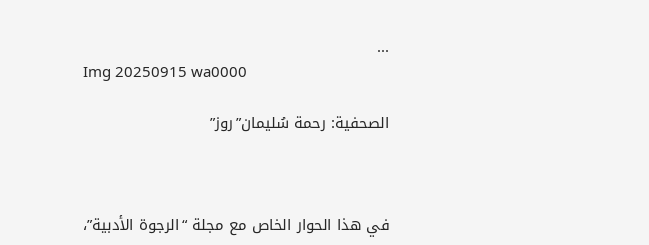...
Img 20250915 wa0000

الصحفية: رحمة سُليمان”روز”



في هذا الحوار الخاص مع مجلة “الرجوة الأدبية”،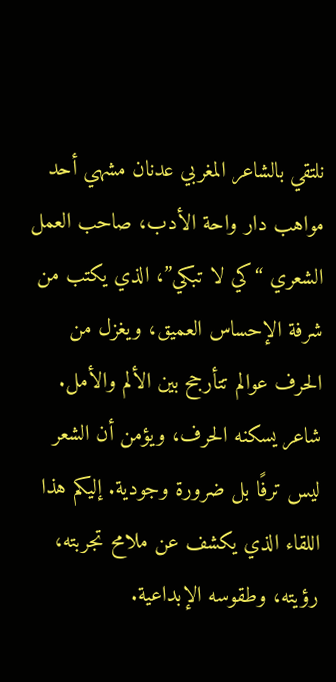نلتقي بالشاعر المغربي عدنان مشهي أحد مواهب دار واحة الأدب، صاحب العمل الشعري “كي لا تبكي”، الذي يكتب من شرفة الإحساس العميق، ويغزل من الحرف عوالم تتأرجح بين الألم والأمل. شاعر يسكنه الحرف، ويؤمن أن الشعر ليس ترفًا بل ضرورة وجودية. إليكم هذا اللقاء الذي يكشف عن ملامح تجربته، رؤيته، وطقوسه الإبداعية.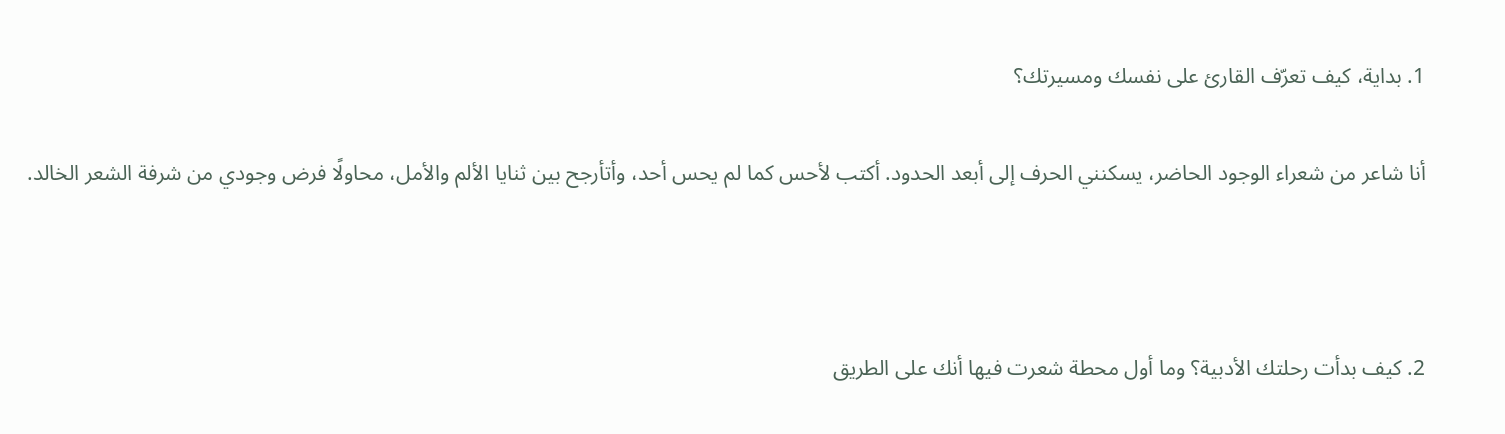1. بداية، كيف تعرّف القارئ على نفسك ومسيرتك؟

أنا شاعر من شعراء الوجود الحاضر، يسكنني الحرف إلى أبعد الحدود. أكتب لأحس كما لم يحس أحد، وأتأرجح بين ثنايا الألم والأمل، محاولًا فرض وجودي من شرفة الشعر الخالد.



2. كيف بدأت رحلتك الأدبية؟ وما أول محطة شعرت فيها أنك على الطريق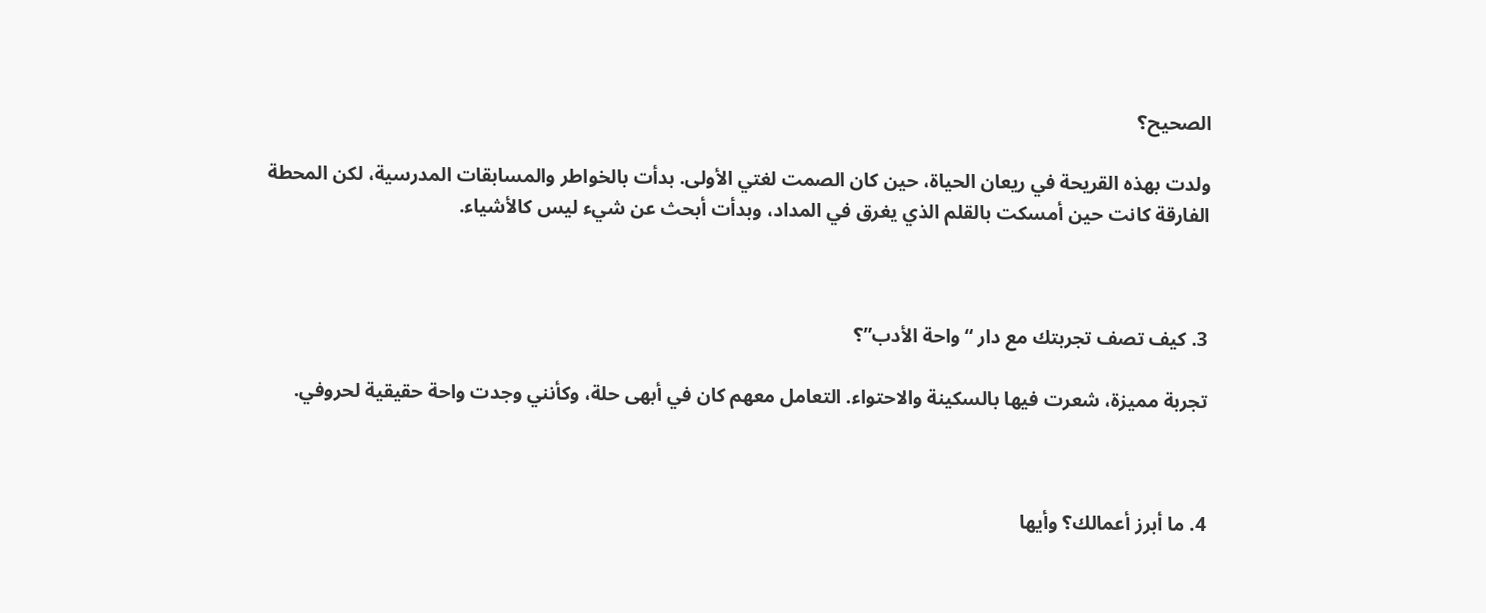الصحيح؟

ولدت بهذه القريحة في ريعان الحياة، حين كان الصمت لغتي الأولى. بدأت بالخواطر والمسابقات المدرسية، لكن المحطة الفارقة كانت حين أمسكت بالقلم الذي يغرق في المداد، وبدأت أبحث عن شيء ليس كالأشياء.



3. كيف تصف تجربتك مع دار “واحة الأدب”؟

تجربة مميزة، شعرت فيها بالسكينة والاحتواء. التعامل معهم كان في أبهى حلة، وكأنني وجدت واحة حقيقية لحروفي.



4. ما أبرز أعمالك؟ وأيها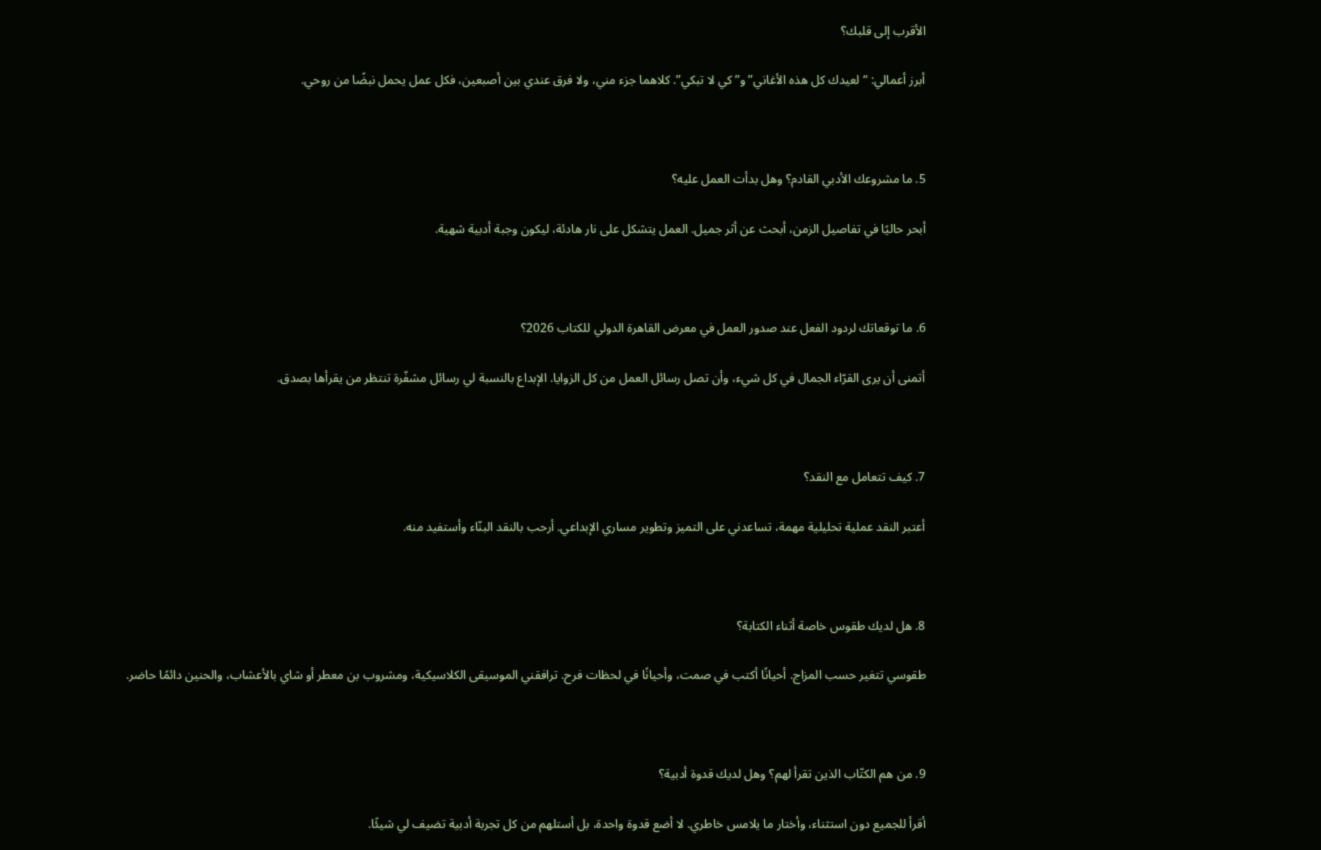الأقرب إلى قلبك؟

أبرز أعمالي: “لعيدك كل هذه الأغاني” و”كي لا تبكي”. كلاهما جزء مني، ولا فرق عندي بين أصبعين، فكل عمل يحمل نبضًا من روحي.



5. ما مشروعك الأدبي القادم؟ وهل بدأت العمل عليه؟

أبحر حاليًا في تفاصيل الزمن، أبحث عن أثر جميل. العمل يتشكل على نار هادئة، ليكون وجبة أدبية شهية.



6. ما توقعاتك لردود الفعل عند صدور العمل في معرض القاهرة الدولي للكتاب 2026؟

أتمنى أن يرى القرّاء الجمال في كل شيء، وأن تصل رسائل العمل من كل الزوايا. الإبداع بالنسبة لي رسائل مشفّرة تنتظر من يقرأها بصدق.



7. كيف تتعامل مع النقد؟

أعتبر النقد عملية تحليلية مهمة، تساعدني على التميز وتطوير مساري الإبداعي. أرحب بالنقد البنّاء وأستفيد منه.



8. هل لديك طقوس خاصة أثناء الكتابة؟

طقوسي تتغير حسب المزاج. أحيانًا أكتب في صمت، وأحيانًا في لحظات فرح. ترافقني الموسيقى الكلاسيكية، ومشروب بن معطر أو شاي بالأعشاب، والحنين دائمًا حاضر.



9. من هم الكتّاب الذين تقرأ لهم؟ وهل لديك قدوة أدبية؟

أقرأ للجميع دون استثناء، وأختار ما يلامس خاطري. لا أضع قدوة واحدة، بل أستلهم من كل تجربة أدبية تضيف لي شيئًا.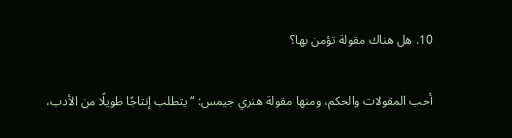10. هل هناك مقولة تؤمن بها؟

أحب المقولات والحكم، ومنها مقولة هنري جيمس: “يتطلب إنتاجًا طويلًا من الأدب،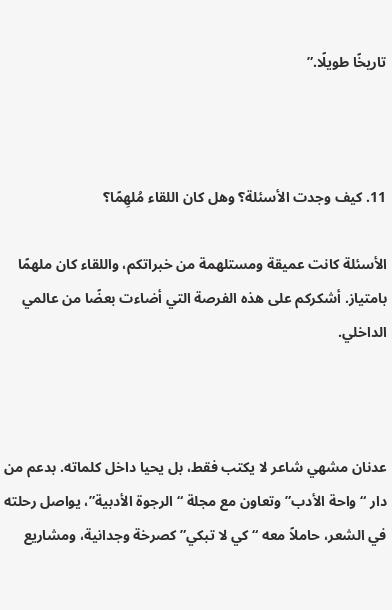تاريخًا طويلًا.”



11. كيف وجدت الأسئلة؟ وهل كان اللقاء مُلهِمًا؟

الأسئلة كانت عميقة ومستلهمة من خبراتكم، واللقاء كان ملهمًا بامتياز. أشكركم على هذه الفرصة التي أضاءت بعضًا من عالمي الداخلي.



عدنان مشهي شاعر لا يكتب فقط، بل يحيا داخل كلماته. بدعم من دار “واحة الأدب” وتعاون مع مجلة “الرجوة الأدبية”، يواصل رحلته في الشعر، حاملاً معه “كي لا تبكي” كصرخة وجدانية، ومشاريع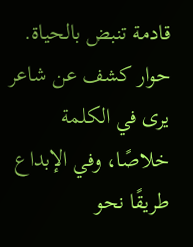قادمة تنبض بالحياة. حوار كشف عن شاعر يرى في الكلمة خلاصًا، وفي الإبداع طريقًا نحو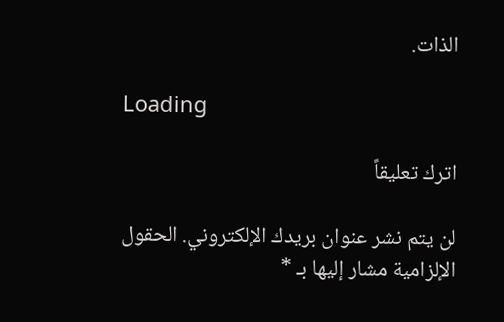الذات.

Loading

اترك تعليقاً

لن يتم نشر عنوان بريدك الإلكتروني. الحقول الإلزامية مشار إليها بـ *